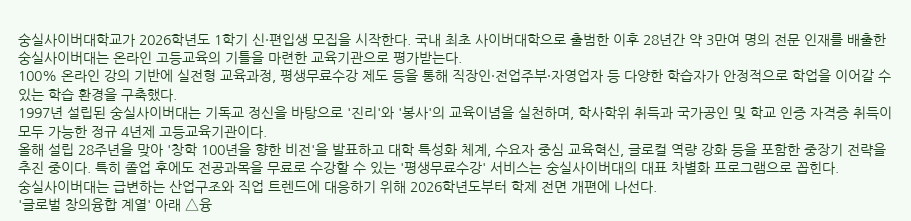숭실사이버대학교가 2026학년도 1학기 신·편입생 모집을 시작한다. 국내 최초 사이버대학으로 출범한 이후 28년간 약 3만여 명의 전문 인재를 배출한 숭실사이버대는 온라인 고등교육의 기틀을 마련한 교육기관으로 평가받는다.
100% 온라인 강의 기반에 실전형 교육과정, 평생무료수강 제도 등을 통해 직장인·전업주부·자영업자 등 다양한 학습자가 안정적으로 학업을 이어갈 수 있는 학습 환경을 구축했다.
1997년 설립된 숭실사이버대는 기독교 정신을 바탕으로 '진리'와 '봉사'의 교육이념을 실천하며, 학사학위 취득과 국가공인 및 학교 인증 자격증 취득이 모두 가능한 정규 4년제 고등교육기관이다.
올해 설립 28주년을 맞아 '창학 100년을 향한 비전'을 발표하고 대학 특성화 체계, 수요자 중심 교육혁신, 글로컬 역량 강화 등을 포함한 중장기 전략을 추진 중이다. 특히 졸업 후에도 전공과목을 무료로 수강할 수 있는 '평생무료수강' 서비스는 숭실사이버대의 대표 차별화 프로그램으로 꼽힌다.
숭실사이버대는 급변하는 산업구조와 직업 트렌드에 대응하기 위해 2026학년도부터 학제 전면 개편에 나선다.
'글로벌 창의융합 계열' 아래 △융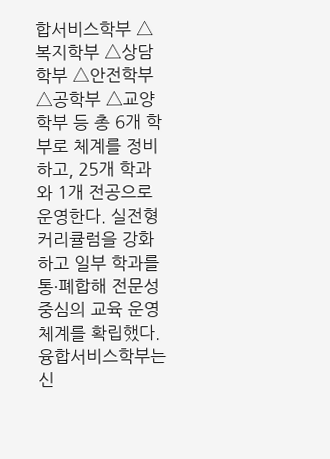합서비스학부 △복지학부 △상담학부 △안전학부 △공학부 △교양학부 등 총 6개 학부로 체계를 정비하고, 25개 학과와 1개 전공으로 운영한다. 실전형 커리큘럼을 강화하고 일부 학과를 통·폐합해 전문성 중심의 교육 운영체계를 확립했다.
융합서비스학부는 신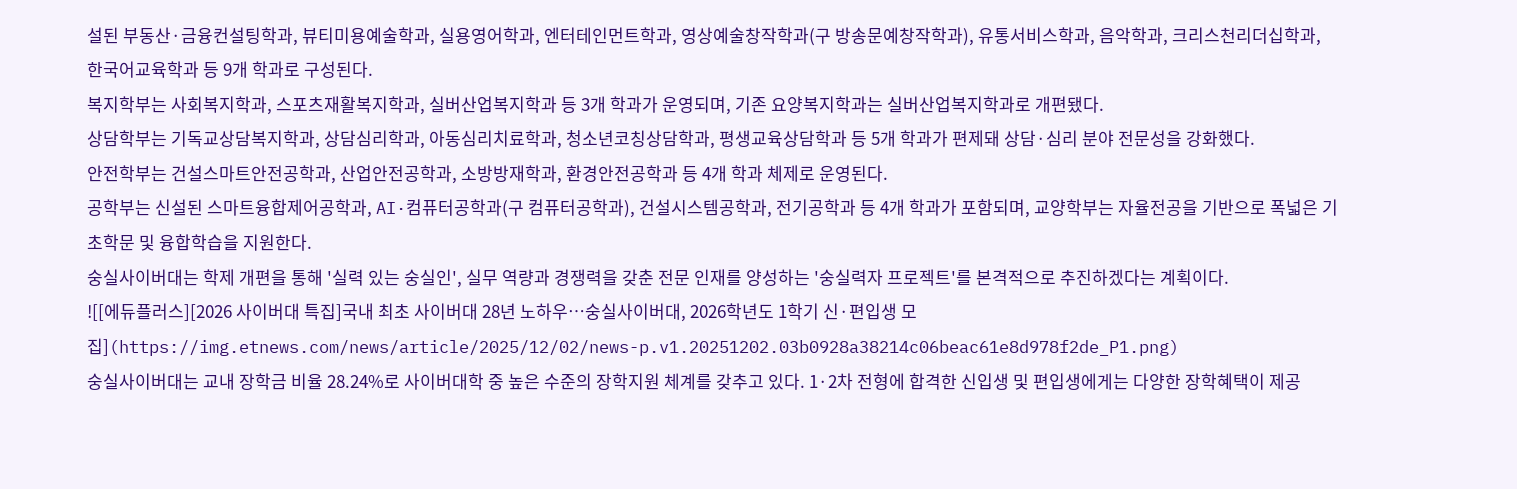설된 부동산·금융컨설팅학과, 뷰티미용예술학과, 실용영어학과, 엔터테인먼트학과, 영상예술창작학과(구 방송문예창작학과), 유통서비스학과, 음악학과, 크리스천리더십학과, 한국어교육학과 등 9개 학과로 구성된다.
복지학부는 사회복지학과, 스포츠재활복지학과, 실버산업복지학과 등 3개 학과가 운영되며, 기존 요양복지학과는 실버산업복지학과로 개편됐다.
상담학부는 기독교상담복지학과, 상담심리학과, 아동심리치료학과, 청소년코칭상담학과, 평생교육상담학과 등 5개 학과가 편제돼 상담·심리 분야 전문성을 강화했다.
안전학부는 건설스마트안전공학과, 산업안전공학과, 소방방재학과, 환경안전공학과 등 4개 학과 체제로 운영된다.
공학부는 신설된 스마트융합제어공학과, AI·컴퓨터공학과(구 컴퓨터공학과), 건설시스템공학과, 전기공학과 등 4개 학과가 포함되며, 교양학부는 자율전공을 기반으로 폭넓은 기초학문 및 융합학습을 지원한다.
숭실사이버대는 학제 개편을 통해 '실력 있는 숭실인', 실무 역량과 경쟁력을 갖춘 전문 인재를 양성하는 '숭실력자 프로젝트'를 본격적으로 추진하겠다는 계획이다.
![[에듀플러스][2026 사이버대 특집]국내 최초 사이버대 28년 노하우…숭실사이버대, 2026학년도 1학기 신·편입생 모집](https://img.etnews.com/news/article/2025/12/02/news-p.v1.20251202.03b0928a38214c06beac61e8d978f2de_P1.png)
숭실사이버대는 교내 장학금 비율 28.24%로 사이버대학 중 높은 수준의 장학지원 체계를 갖추고 있다. 1·2차 전형에 합격한 신입생 및 편입생에게는 다양한 장학혜택이 제공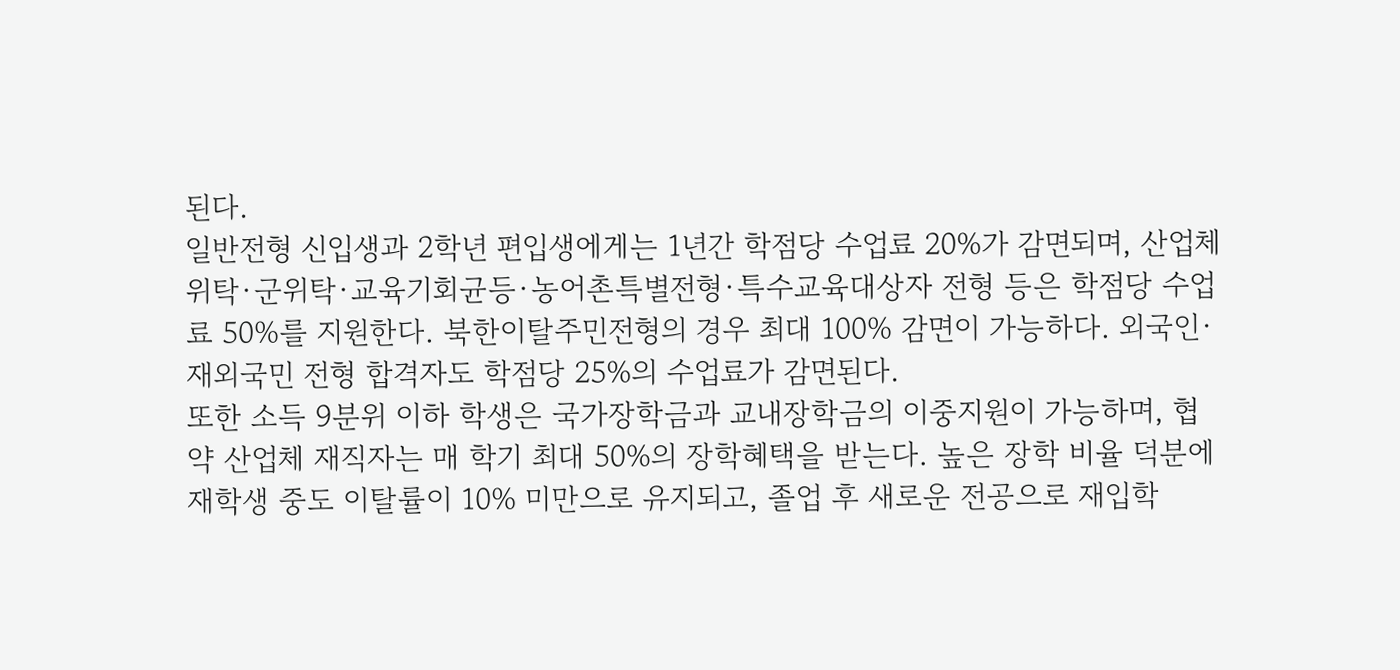된다.
일반전형 신입생과 2학년 편입생에게는 1년간 학점당 수업료 20%가 감면되며, 산업체위탁·군위탁·교육기회균등·농어촌특별전형·특수교육대상자 전형 등은 학점당 수업료 50%를 지원한다. 북한이탈주민전형의 경우 최대 100% 감면이 가능하다. 외국인·재외국민 전형 합격자도 학점당 25%의 수업료가 감면된다.
또한 소득 9분위 이하 학생은 국가장학금과 교내장학금의 이중지원이 가능하며, 협약 산업체 재직자는 매 학기 최대 50%의 장학혜택을 받는다. 높은 장학 비율 덕분에 재학생 중도 이탈률이 10% 미만으로 유지되고, 졸업 후 새로운 전공으로 재입학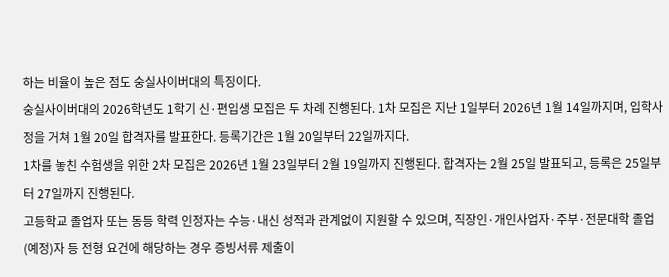하는 비율이 높은 점도 숭실사이버대의 특징이다.
숭실사이버대의 2026학년도 1학기 신·편입생 모집은 두 차례 진행된다. 1차 모집은 지난 1일부터 2026년 1월 14일까지며, 입학사정을 거쳐 1월 20일 합격자를 발표한다. 등록기간은 1월 20일부터 22일까지다.
1차를 놓친 수험생을 위한 2차 모집은 2026년 1월 23일부터 2월 19일까지 진행된다. 합격자는 2월 25일 발표되고, 등록은 25일부터 27일까지 진행된다.
고등학교 졸업자 또는 동등 학력 인정자는 수능·내신 성적과 관계없이 지원할 수 있으며, 직장인·개인사업자·주부·전문대학 졸업(예정)자 등 전형 요건에 해당하는 경우 증빙서류 제출이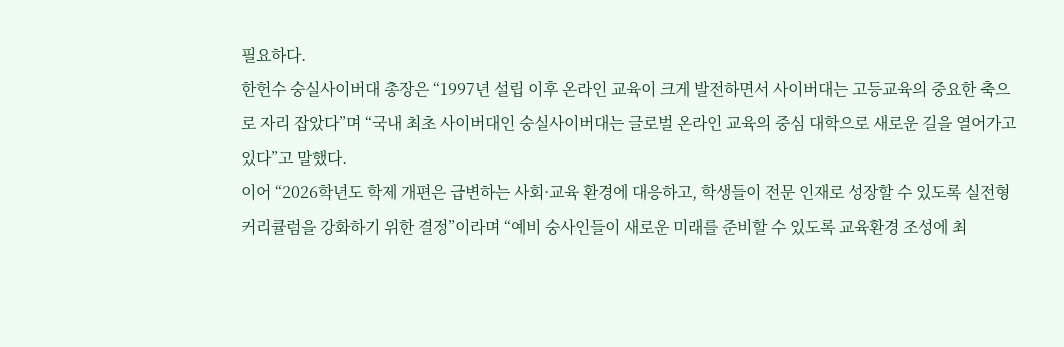필요하다.
한헌수 숭실사이버대 총장은 “1997년 설립 이후 온라인 교육이 크게 발전하면서 사이버대는 고등교육의 중요한 축으로 자리 잡았다”며 “국내 최초 사이버대인 숭실사이버대는 글로벌 온라인 교육의 중심 대학으로 새로운 길을 열어가고 있다”고 말했다.
이어 “2026학년도 학제 개편은 급변하는 사회·교육 환경에 대응하고, 학생들이 전문 인재로 성장할 수 있도록 실전형 커리큘럼을 강화하기 위한 결정”이라며 “예비 숭사인들이 새로운 미래를 준비할 수 있도록 교육환경 조성에 최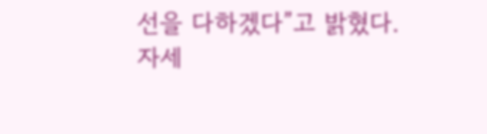선을 다하겠다”고 밝혔다.
자세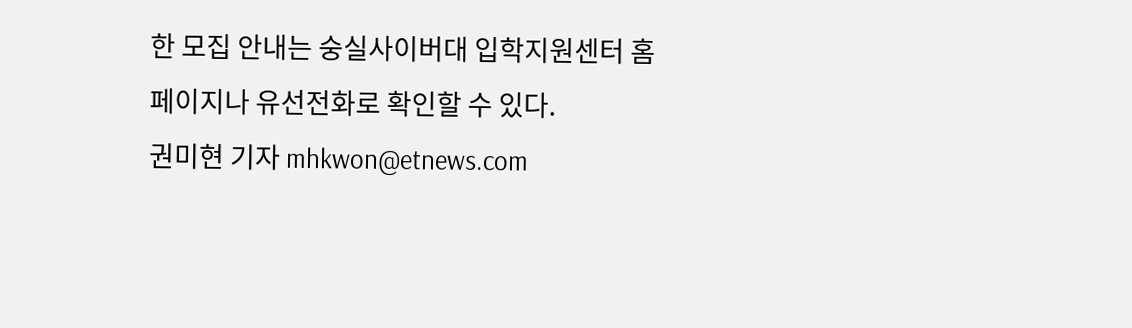한 모집 안내는 숭실사이버대 입학지원센터 홈페이지나 유선전화로 확인할 수 있다.
권미현 기자 mhkwon@etnews.com